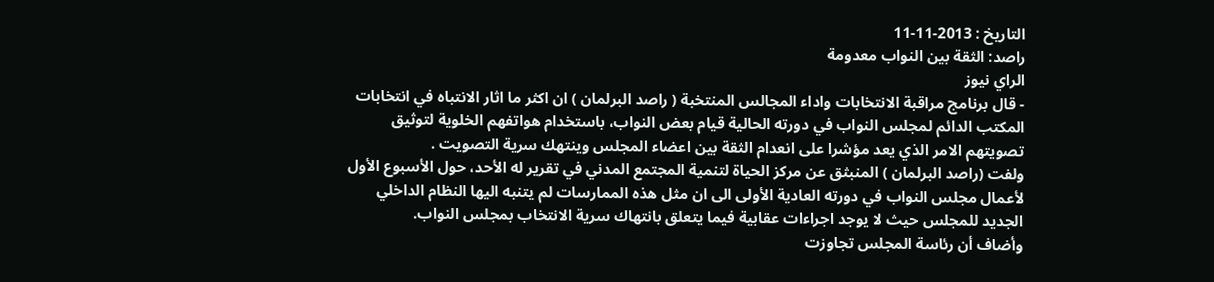التاريخ : 2013-11-11
راصد: الثقة بين النواب معدومة
الراي نيوز
- قال برنامج مراقبة الانتخابات واداء المجالس المنتخبة ( راصد البرلمان ) ان اكثر ما اثار الانتباه في انتخابات المكتب الدائم لمجلس النواب في دورته الحالية قيام بعض النواب، باستخدام هواتفهم الخلوية لتوثيق تصويتهم الامر الذي يعد مؤشرا على انعدام الثقة بين اعضاء المجلس وينتهك سرية التصويت .
ولفت (راصد البرلمان ) المنبثق عن مركز الحياة لتنمية المجتمع المدني في تقرير له الأحد، حول الأسبوع الأول لأعمال مجلس النواب في دورته العادية الأولى الى ان مثل هذه الممارسات لم يتنبه اليها النظام الداخلي الجديد للمجلس حيث لا يوجد اجراءات عقابية فيما يتعلق بانتهاك سرية الانتخاب بمجلس النواب.
وأضاف أن رئاسة المجلس تجاوزت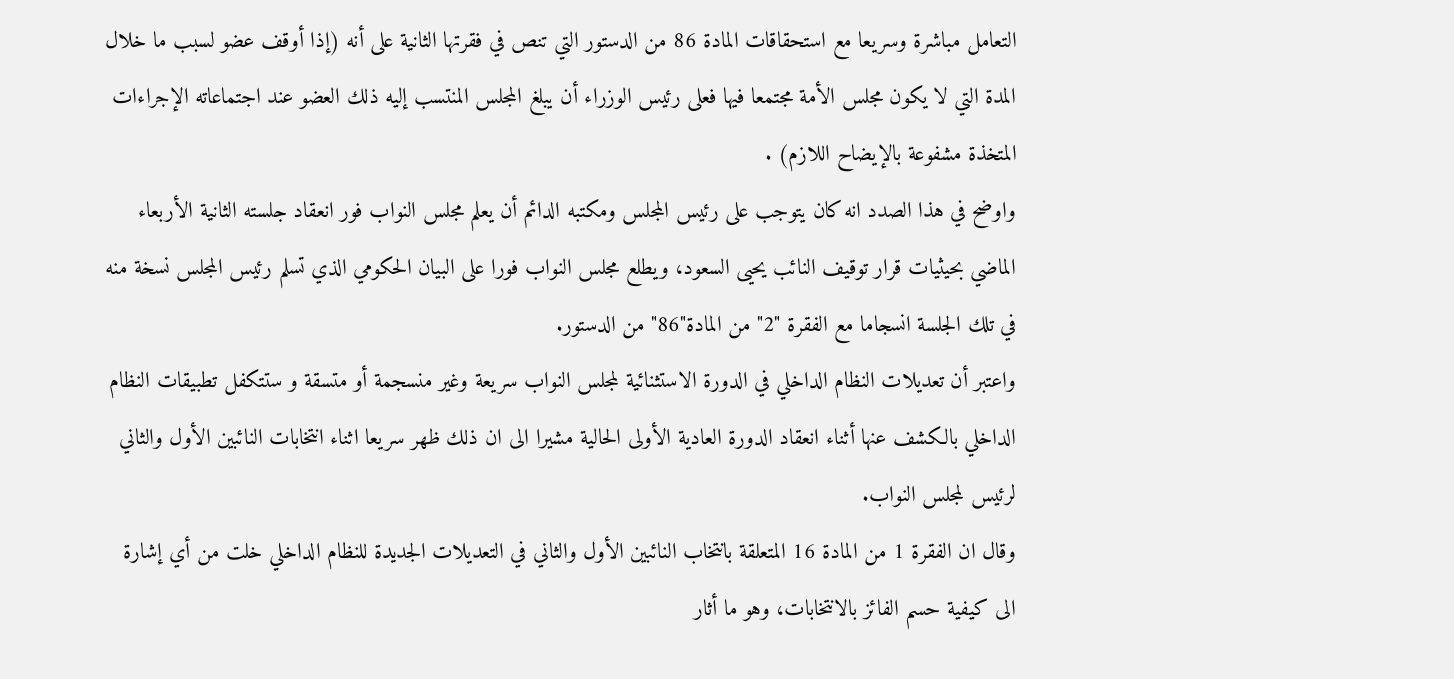التعامل مباشرة وسريعا مع استحقاقات المادة 86 من الدستور التي تنص في فقرتها الثانية على أنه (إذا أوقف عضو لسبب ما خلال المدة التي لا يكون مجلس الأمة مجتمعا فيها فعلى رئيس الوزراء أن يبلغ المجلس المنتسب إليه ذلك العضو عند اجتماعاته الإجراءات المتخذة مشفوعة بالإيضاح اللازم) .
واوضح في هذا الصدد انه كان يتوجب على رئيس المجلس ومكتبه الدائم أن يعلم مجلس النواب فور انعقاد جلسته الثانية الأربعاء الماضي بحيثيات قرار توقيف النائب يحيى السعود، ويطلع مجلس النواب فورا على البيان الحكومي الذي تسلم رئيس المجلس نسخة منه في تلك الجلسة انسجاما مع الفقرة "2" من المادة"86" من الدستور.
واعتبر أن تعديلات النظام الداخلي في الدورة الاستثنائية لمجلس النواب سريعة وغير منسجمة أو متسقة و ستتكفل تطبيقات النظام الداخلي بالكشف عنها أثناء انعقاد الدورة العادية الأولى الحالية مشيرا الى ان ذلك ظهر سريعا اثناء انتخابات النائبين الأول والثاني لرئيس لمجلس النواب.
وقال ان الفقرة 1 من المادة 16 المتعلقة بانتخاب النائبين الأول والثاني في التعديلات الجديدة للنظام الداخلي خلت من أي إشارة الى كيفية حسم الفائز بالانتخابات، وهو ما أثار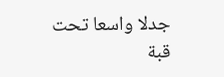جدلا واسعا تحت قبة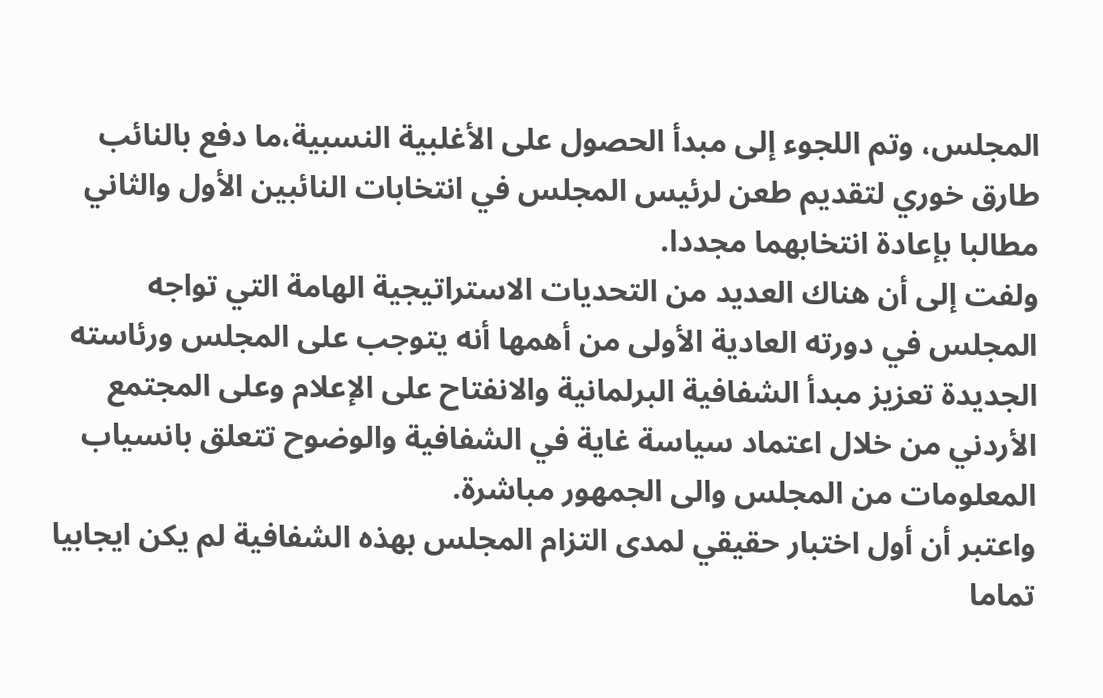المجلس، وتم اللجوء إلى مبدأ الحصول على الأغلبية النسبية،ما دفع بالنائب طارق خوري لتقديم طعن لرئيس المجلس في انتخابات النائبين الأول والثاني مطالبا بإعادة انتخابهما مجددا.
ولفت إلى أن هناك العديد من التحديات الاستراتيجية الهامة التي تواجه المجلس في دورته العادية الأولى من أهمها أنه يتوجب على المجلس ورئاسته الجديدة تعزيز مبدأ الشفافية البرلمانية والانفتاح على الإعلام وعلى المجتمع الأردني من خلال اعتماد سياسة غاية في الشفافية والوضوح تتعلق بانسياب المعلومات من المجلس والى الجمهور مباشرة.
واعتبر أن أول اختبار حقيقي لمدى التزام المجلس بهذه الشفافية لم يكن ايجابيا تماما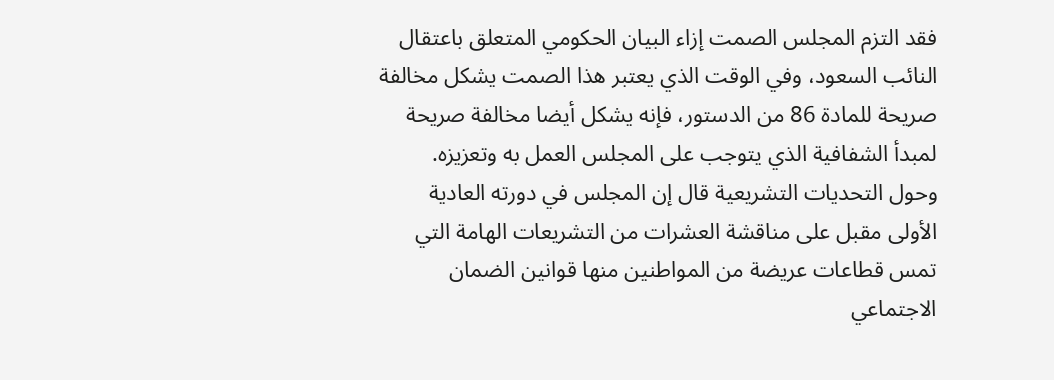فقد التزم المجلس الصمت إزاء البيان الحكومي المتعلق باعتقال النائب السعود، وفي الوقت الذي يعتبر هذا الصمت يشكل مخالفة صريحة للمادة 86 من الدستور، فإنه يشكل أيضا مخالفة صريحة لمبدأ الشفافية الذي يتوجب على المجلس العمل به وتعزيزه.
وحول التحديات التشريعية قال إن المجلس في دورته العادية الأولى مقبل على مناقشة العشرات من التشريعات الهامة التي تمس قطاعات عريضة من المواطنين منها قوانين الضمان الاجتماعي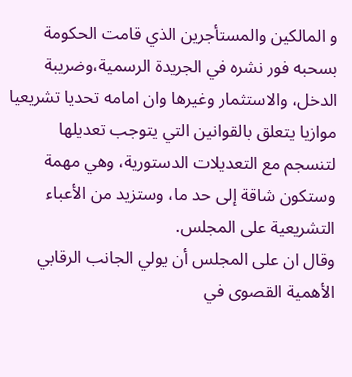و المالكين والمستأجرين الذي قامت الحكومة بسحبه فور نشره في الجريدة الرسمية،وضريبة الدخل، والاستثمار وغيرها وان امامه تحديا تشريعيا موازيا يتعلق بالقوانين التي يتوجب تعديلها لتنسجم مع التعديلات الدستورية، وهي مهمة وستكون شاقة إلى حد ما، وستزيد من الأعباء التشريعية على المجلس.
وقال ان على المجلس أن يولي الجانب الرقابي الأهمية القصوى في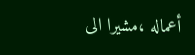أعماله ،مشيرا الى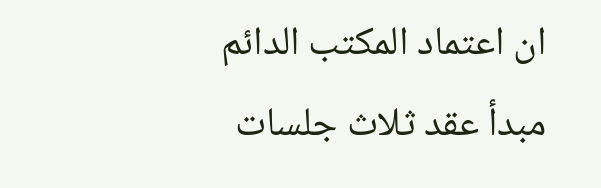ان اعتماد المكتب الدائم مبدأ عقد ثلاث جلسات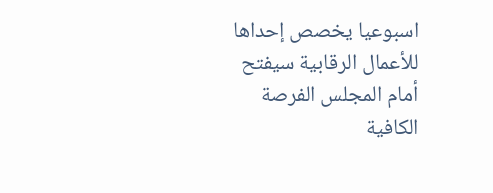اسبوعيا يخصص إحداها للأعمال الرقابية سيفتح أمام المجلس الفرصة الكافية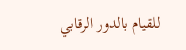للقيام بالدور الرقابي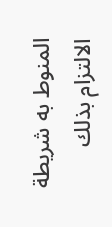المنوط به شريطة الالتزام بذلك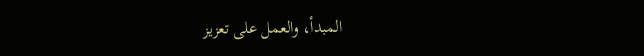المبدأ، والعمل على تعزيز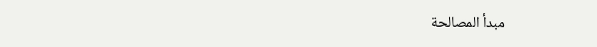مبدأ المصالحة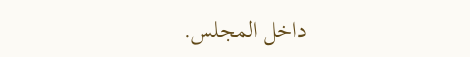داخل المجلس.